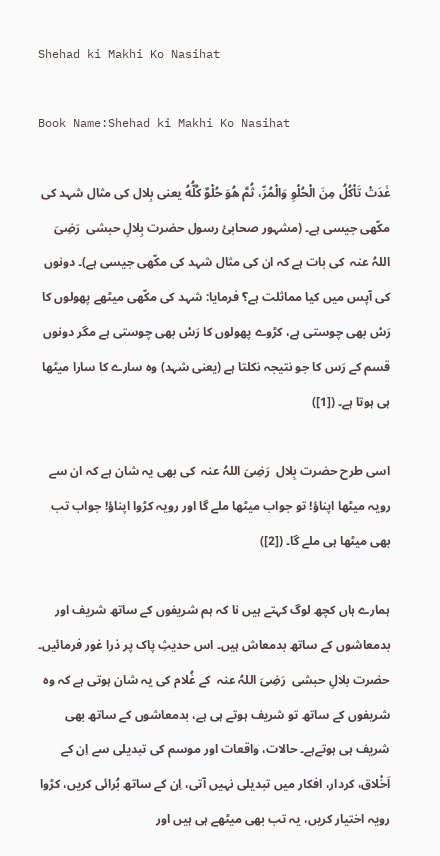Shehad ki Makhi Ko Nasihat

Book Name:Shehad ki Makhi Ko Nasihat

غَدَتْ تَاْكُلُ مِنَ الْحُلْوِ وَالْمُرِّ، ثُمَّ هُوَ حُلْوٌ كُلُّهُ یعنی بِلال کی مثال شہد کی مکّھی جیسی ہے۔ (مشہور صحابئ رسول حضرت بِلالِ حبشی  رَضِیَ اللہُ عنہ  کی بات ہے کہ ان کی مثال شہد کی مکّھی جیسی ہے)۔ دونوں کی آپس میں کیا مماثلت ہے؟ فرمایا: شہد کی مکّھی میٹھے پھولوں کا رَسْ بھی چوستی ہے، کڑوے پھولوں کا رَسْ بھی چوستی ہے مگر دونوں قسم کے رَس کا جو نتیجہ نکلتا ہے (یعنی شہد) وہ سارے کا سارا میٹھا ہی ہوتا ہے۔ ([1])

اسی طرح حضرت بِلال  رَضِیَ اللہُ عنہ  کی بھی یہ شان ہے کہ ان سے رویہ میٹھا اپناؤ! تو جواب میٹھا ملے گا اور رویہ کڑوا اپناؤ! جواب تب بھی میٹھا ہی ملے گا۔ ([2])

ہمارے ہاں کچھ لوگ کہتے ہیں نا کہ ہم شریفوں کے ساتھ شریف اور بدمعاشوں کے ساتھ بدمعاش ہیں۔ اس حدیثِ پاک پر ذرا غور فرمائیں۔ حضرت بلالِ حبشی  رَضِیَ اللہُ عنہ  کے غُلام کی یہ شان ہوتی ہے کہ وہ شریفوں کے ساتھ تو شریف ہوتے ہی ہے، بدمعاشوں کے ساتھ بھی شریف ہی ہوتےہے۔ حالات، واقعات اور موسم کی تبدیلی سے اِن کے اَخْلاق، کردار، افکار میں تبدیلی نہیں آتی، اِن کے ساتھ بُرائی کریں، کڑوا رویہ اختیار کریں، یہ تب بھی میٹھے ہی ہیں اور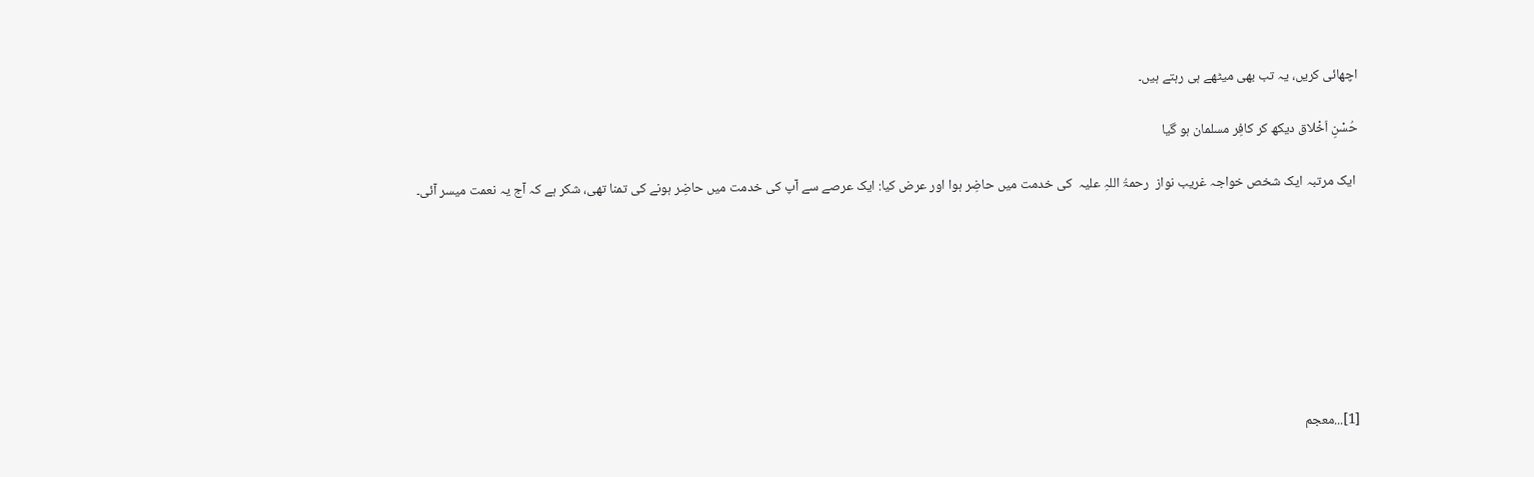اچھائی کریں، یہ تب بھی میٹھے ہی رہتے ہیں۔

حُسْنِ اَخْلاق دیکھ کر کافِر مسلمان ہو گیا

 ایک مرتبہ ایک شخص خواجہ غریب نواز  رحمۃُ اللہِ علیہ  کی خدمت میں حاضِر ہوا اور عرض کیا: ایک عرصے سے آپ کی خدمت میں حاضِر ہونے کی تمنا تھی، شکر ہے کہ آج یہ نعمت میسر آئی۔








[1]...معجم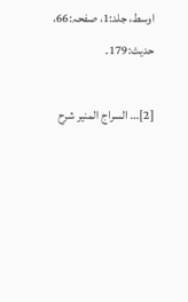اوسط، جلد:1، صفحہ:66، حدیث:179۔

[2]... السراج المنیر شرح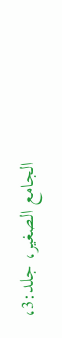الجامع الصغیر، جلد:3،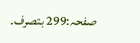صفحہ:299 بتصرف۔